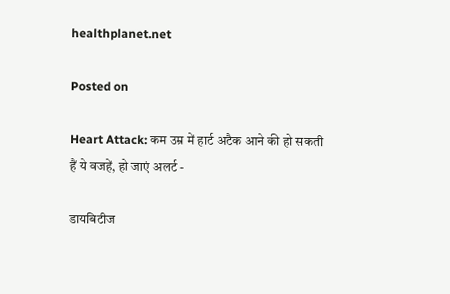healthplanet.net

Posted on

Heart Attack: कम उम्र में हार्ट अटैक आने की हो सकती हैं ये वजहें, हो जाएं अलर्ट -

डायबिटीज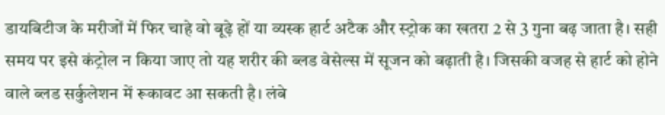डायबिटीज के मरीजों में फिर चाहे वो बूढ़े हों या व्यस्क हार्ट अटैक और स्‍ट्रोक का खतरा 2 से 3 गुना बढ़ जाता है। सही समय पर इसे कंट्रोल न किया जाए तो यह शरीर की ब्लड वेसेल्स में सूजन को बढ़ाती है। जिसकी वजह से हार्ट को होने वाले ब्लड सर्कुलेशन में रूकावट आ सकती है। लंबे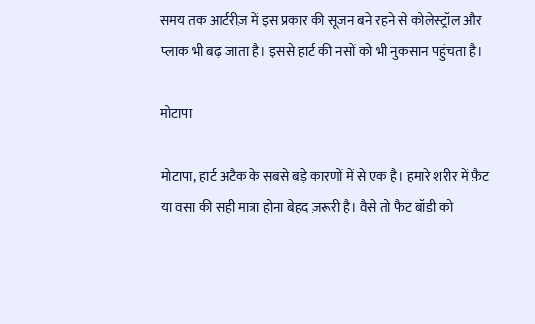समय तक आर्टरीज़ में इस प्रकार की सूजन बने रहने से कोलेस्‍ट्रॉल और प्‍लाक भी बढ़ जाता है। इससे हार्ट की नसों को भी नुकसान पहुंचता है।

मोटापा

मोटापा, हार्ट अटैक के सबसे बड़े कारणों में से एक है। हमारे शरीर में फ़ैट या वसा की सही मात्रा होना बेहद ज़रूरी है। वैसे तो फैट बॉडी को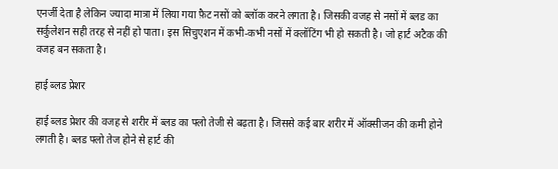एनर्जी देता है लेकिन ज्यादा मात्रा में लिया गया फ़ैट नसों को ब्लॉक करने लगता है। जिसकी वजह से नसों में ब्लड का सर्कुलेशन सही तरह से नहीं हो पाता। इस सिचुएशन में कभी-कभी नसों में क्लॉटिंग भी हो सकती है। जो हार्ट अटैक की वजह बन सकता है।

हाई ब्लड प्रेशर

हाई ब्लड प्रेशर की वजह से शरीर में ब्लड का फ्लो तेजी से बढ़ता है। जिससे कई बार शरीर में ऑक्सीजन की कमी होने लगती है। ब्लड फ्लो तेज होने से हार्ट की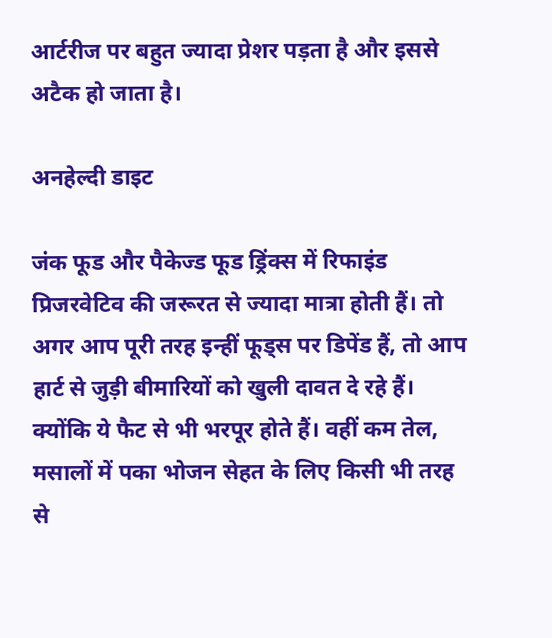आर्टरीज पर बहुत ज्यादा प्रेशर पड़ता है और इससे अटैक हो जाता है।

अनहेल्दी डाइट

जंक फूड और पैकेज्ड फूड ड्रिंक्स में रिफाइंड प्रिजरवेटिव की जरूरत से ज्यादा मात्रा होती हैं। तो अगर आप पूरी तरह इन्हीं फूड्स पर डिपेंड हैं, तो आप हार्ट से जुड़ी बीमारियों को खुली दावत दे रहे हैं। क्योंकि ये फैट से भी भरपूर होते हैं। वहीं कम तेल, मसालों में पका भोजन सेहत के लिए किसी भी तरह से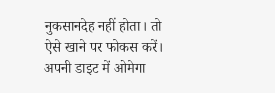नुकसानदेह नहीं होता। तो ऐसे खाने पर फोकस करें। अपनी डाइट में ओमेगा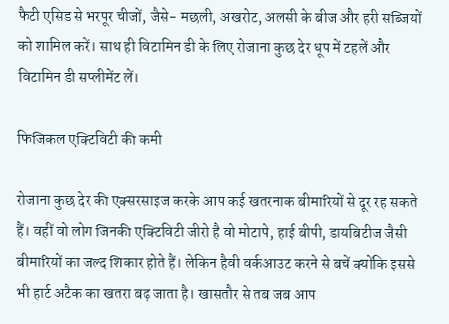फैटी एसिड से भरपूर चीजों, जैसे- मछली, अखरोट, अलसी के बीज और हरी सब्जियों को शामिल करें। साथ ही विटामिन डी के लिए रोजाना कुछ देर धूप में टहलें और विटामिन डी सप्लीमेंट लें।

फिजिकल एक्टिविटी की कमी

रोजाना कुछ देर की एक्सरसाइज करके आप कई खतरनाक बीमारियों से दूर रह सकते हैं। वहीं वो लोग जिनकी एक्टिविटी जीरो है वो मोटापे, हाई बीपी, डायबिटीज जैसी बीमारियों का जल्द शिकार होते हैं। लेकिन हैवी वर्कआउट करने से बचें क्योंकि इससे भी हार्ट अटैक का खतरा बढ़ जाता है। खासतौर से तब जब आप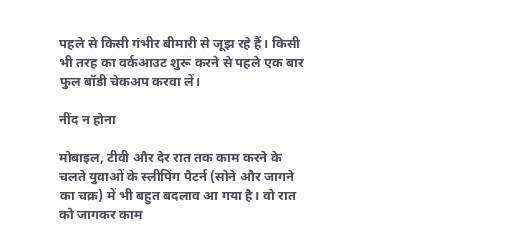पहले से किसी गंभीर बीमारी से जूझ रहे हैं। किसी भी तरह का वर्कआउट शुरू करने से पहले एक बार फुल बॉडी चेकअप करवा लें।

नींद न होना

मोबाइल, टीवी और देर रात तक काम करने के चलते युवाओं के स्लीपिंग पैटर्न (सोने और जागने का चक्र) में भी बहुत बदलाव आ गया है। वो रात को जागकर काम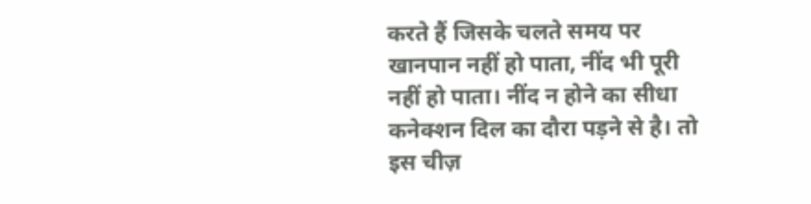करते हैं जिसके चलते समय पर खानपान नहीं हो पाता, नींद भी पूरी नहीं हो पाता। नींद न होने का सीधा कनेक्शन दिल का दौरा पड़ने से है। तो इस चीज़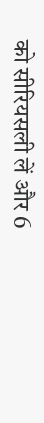को सीरियसली लें और 6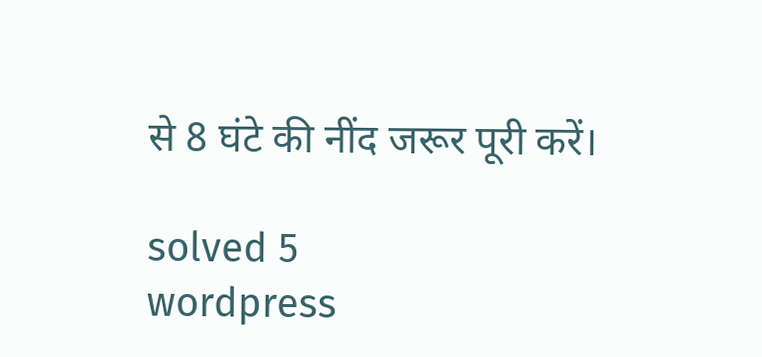से 8 घंटे की नींद जरूर पूरी करें।

solved 5
wordpress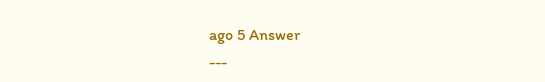ago 5 Answer
---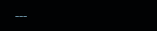---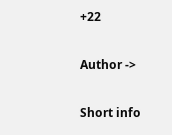+22

Author ->

Short info